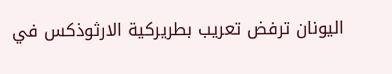اليونان ترفض تعريب بطريركية الارثوذكس في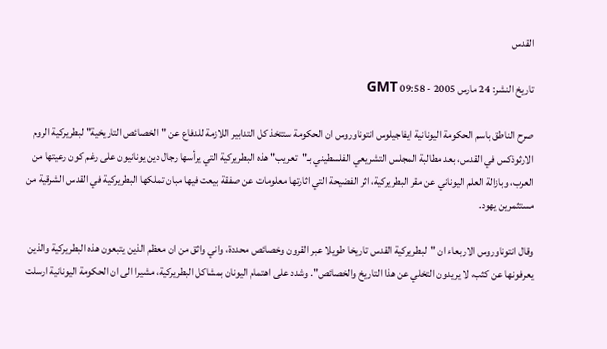القدس

تاريخ النشر: 24 مارس 2005 - 09:58 GMT

صرح الناطق باسم الحكومة اليونانية ايفاجيلوس انتوناوروس ان الحكومة ستتخذ كل التدابير اللازمة للدفاع عن "الخصائص التاريخية" لبطريركية الروم الارثوذكس في القدس، بعد مطالبة المجلس التشريعي الفلسطيني بـ"تعريب" هذه البطريركية التي يرأسها رجال دين يونانيون على رغم كون رعيتها من العرب، وبازالة العلم اليوناني عن مقر البطريركية، اثر الفضيحة التي اثارتها معلومات عن صفقة بيعت فيها مبان تملكها البطريركية في القدس الشرقية من مستثمرين يهود.

وقال انتوناوروس الاربعاء ان "لبطريركية القدس تاريخا طويلا عبر القرون وخصائص محددة، واني واثق من ان معظم الذين يتبعون هذه البطريركية والذين يعرفونها عن كثب، لا يريدون التخلي عن هذا التاريخ والخصائص". وشدد على اهتمام اليونان بمشاكل البطريركية، مشيرا الى ان الحكومة اليونانية ارسلت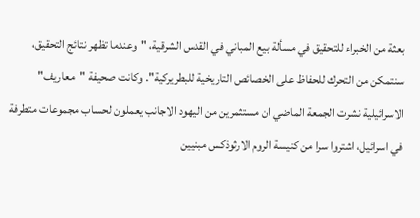بعثة من الخبراء للتحقيق في مسألة بيع المباني في القدس الشرقية، "وعندما تظهر نتائج التحقيق، سنتمكن من التحرك للحفاظ على الخصائص التاريخية للبطريركية". وكانت صحيفة "معاريف" الاسرائيلية نشرت الجمعة الماضي ان مستثمرين من اليهود الاجانب يعملون لحساب مجموعات متطرفة في اسرائيل، اشتروا سرا من كنيسة الروم الارثوذكس مبنيين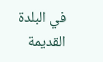في البلدة القديمة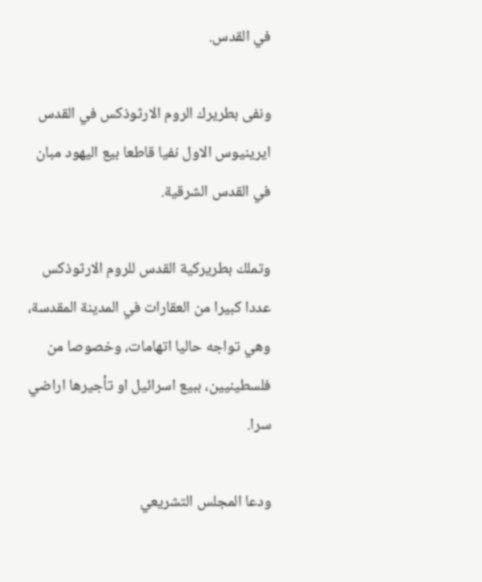في القدس.

ونفى بطريرك الروم الارثوذكس في القدس ايرينيوس الاول نفيا قاطعا بيع اليهود مبان في القدس الشرقية.

وتملك بطريركية القدس للروم الارثوذكس عددا كبيرا من العقارات في المدينة المقدسة، وهي تواجه حاليا اتهامات، وخصوصا من فلسطينيين، ببيع اسرائيل او تأجيرها اراضي سرا.

ودعا المجلس التشريعي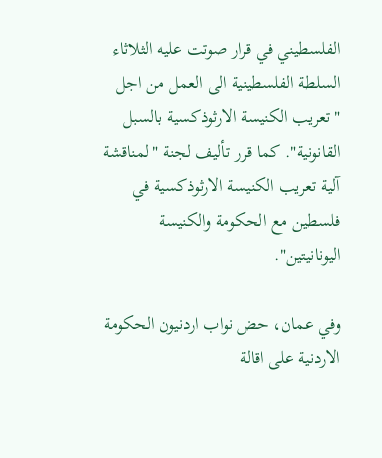الفلسطيني في قرار صوتت عليه الثلاثاء السلطة الفلسطينية الى العمل من اجل "تعريب الكنيسة الارثوذكسية بالسبل القانونية". كما قرر تأليف لجنة "لمناقشة آلية تعريب الكنيسة الارثوذكسية في فلسطين مع الحكومة والكنيسة اليونانيتين".

وفي عمان، حض نواب اردنيون الحكومة الاردنية على اقالة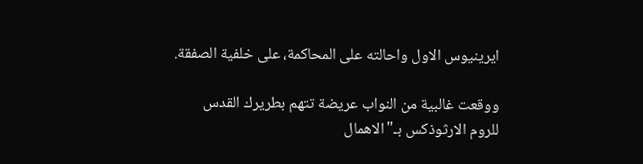ايرينيوس الاول واحالته على المحاكمة، على خلفية الصفقة.

ووقعت غالبية من النواب عريضة تتهم بطريرك القدس للروم الارثوذكس بـ"الاهمال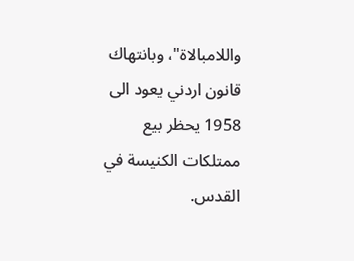واللامبالاة"، وبانتهاك قانون اردني يعود الى 1958 يحظر بيع ممتلكات الكنيسة في القدس.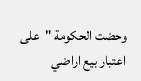وحضت الحكومة "على اعتبار بيع اراضي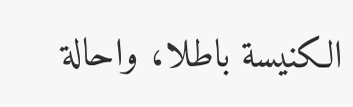الكنيسة باطلا، واحالة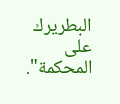البطريرك على المحكمة".